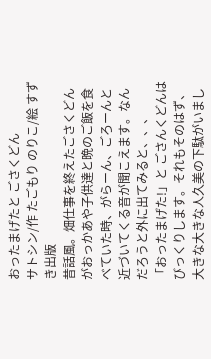おったまげたと ごさくどん
サトシン/作 たごもり のりこ/絵 すずき出版
昔話風。畑仕事を終えたごさくどんがおっかあや子供達と晩のご飯を食べていた時、がらーん、ごろーんと近づいてくる音が聞こえます。なんだろうと外に出てみると、、、
「おったまげた!」と ごさんくどんはびっくりします。それもそのはず、大きな大きな人久美の下駄がいまし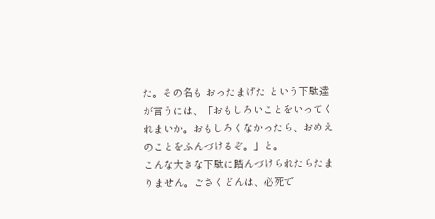た。その名も おったまげた という下駄達が言うには、「おもしろいことをいってくれまいか。おもしろくなかったら、おめえのことをふんづけるぞ。」と。
こんな大きな下駄に踏んづけられたらたまりません。ごさくどんは、必死で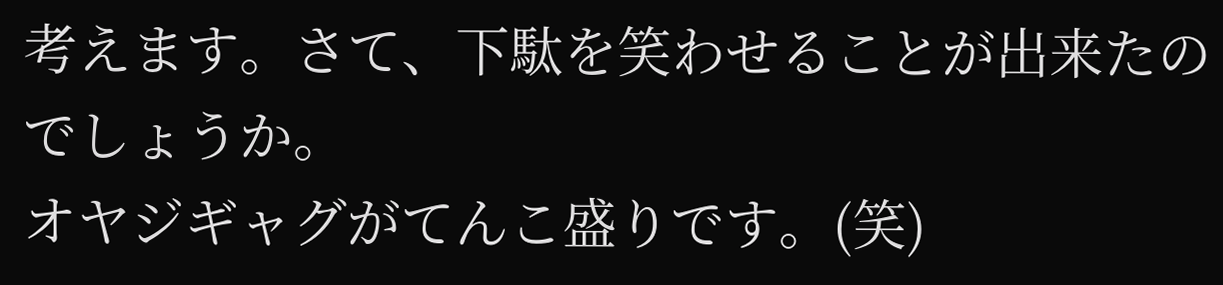考えます。さて、下駄を笑わせることが出来たのでしょうか。
オヤジギャグがてんこ盛りです。(笑)